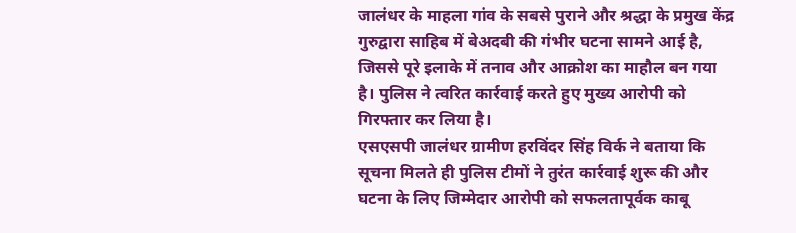जालंधर के माहला गांव के सबसे पुराने और श्रद्धा के प्रमुख केंद्र गुरुद्वारा साहिब में बेअदबी की गंभीर घटना सामने आई है, जिससे पूरे इलाके में तनाव और आक्रोश का माहौल बन गया है। पुलिस ने त्वरित कार्रवाई करते हुए मुख्य आरोपी को गिरफ्तार कर लिया है।
एसएसपी जालंधर ग्रामीण हरविंदर सिंह विर्क ने बताया कि सूचना मिलते ही पुलिस टीमों ने तुरंत कार्रवाई शुरू की और घटना के लिए जिम्मेदार आरोपी को सफलतापूर्वक काबू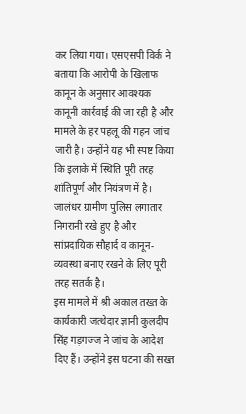कर लिया गया। एसएसपी विर्क ने बताया कि आरोपी के खिलाफ कानून के अनुसार आवश्यक कानूनी कार्रवाई की जा रही है और मामले के हर पहलू की गहन जांच जारी है। उन्होंने यह भी स्पष्ट किया कि इलाके में स्थिति पूरी तरह शांतिपूर्ण और नियंत्रण में है। जालंधर ग्रामीण पुलिस लगातार निगरानी रखे हुए है और सांप्रदायिक सौहार्द व कानून-व्यवस्था बनाए रखने के लिए पूरी तरह सतर्क है।
इस मामले में श्री अकाल तख्त के कार्यकारी जत्थेदार ज्ञानी कुलदीप सिंह गड़गज्ज ने जांच के आदेश दिए हैं। उन्होंने इस घटना की सख्त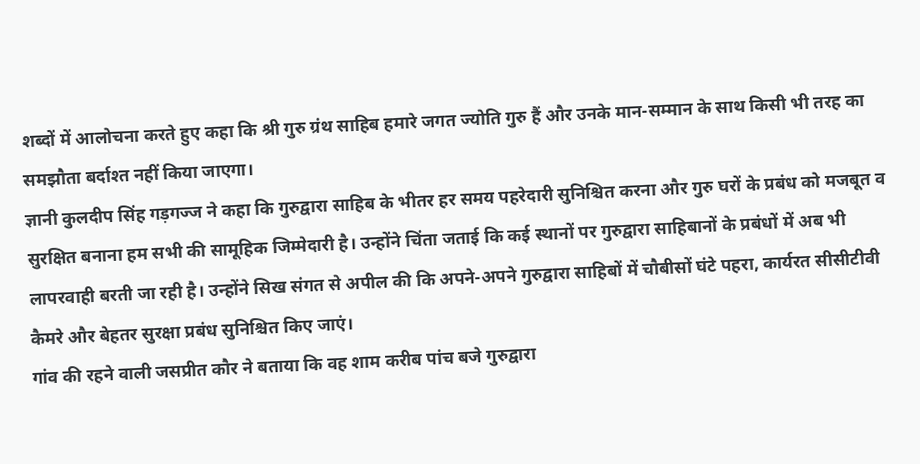शब्दों में आलोचना करते हुए कहा कि श्री गुरु ग्रंथ साहिब हमारे जगत ज्योति गुरु हैं और उनके मान-सम्मान के साथ किसी भी तरह का समझौता बर्दाश्त नहीं किया जाएगा।
ज्ञानी कुलदीप सिंह गड़गज्ज ने कहा कि गुरुद्वारा साहिब के भीतर हर समय पहरेदारी सुनिश्चित करना और गुरु घरों के प्रबंध को मजबूत व सुरक्षित बनाना हम सभी की सामूहिक जिम्मेदारी है। उन्होंने चिंता जताई कि कई स्थानों पर गुरुद्वारा साहिबानों के प्रबंधों में अब भी लापरवाही बरती जा रही है। उन्होंने सिख संगत से अपील की कि अपने-अपने गुरुद्वारा साहिबों में चौबीसों घंटे पहरा, कार्यरत सीसीटीवी कैमरे और बेहतर सुरक्षा प्रबंध सुनिश्चित किए जाएं।
गांव की रहने वाली जसप्रीत कौर ने बताया कि वह शाम करीब पांच बजे गुरुद्वारा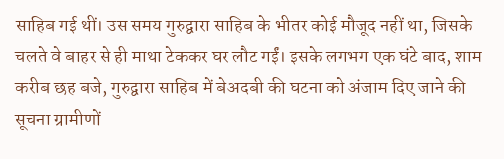साहिब गई थीं। उस समय गुरुद्वारा साहिब के भीतर कोई मौजूद नहीं था, जिसके चलते वे बाहर से ही माथा टेककर घर लौट गईं। इसके लगभग एक घंटे बाद, शाम करीब छह बजे, गुरुद्वारा साहिब में बेअदबी की घटना को अंजाम दिए जाने की सूचना ग्रामीणों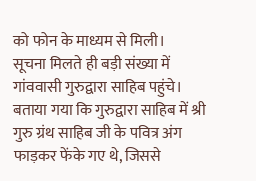को फोन के माध्यम से मिली।
सूचना मिलते ही बड़ी संख्या में गांववासी गुरुद्वारा साहिब पहुंचे। बताया गया कि गुरुद्वारा साहिब में श्री गुरु ग्रंथ साहिब जी के पवित्र अंग फाड़कर फेंके गए थे, जिससे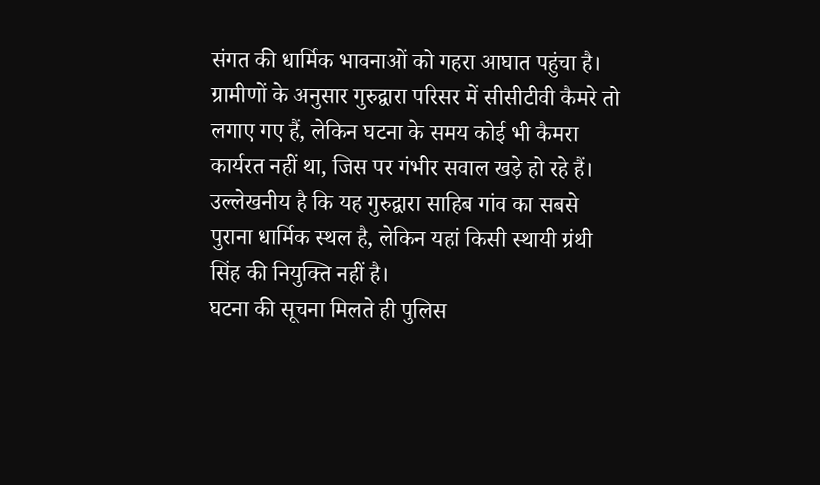संगत की धार्मिक भावनाओं को गहरा आघात पहुंचा है।
ग्रामीणों के अनुसार गुरुद्वारा परिसर में सीसीटीवी कैमरे तो लगाए गए हैं, लेकिन घटना के समय कोई भी कैमरा कार्यरत नहीं था, जिस पर गंभीर सवाल खड़े हो रहे हैं। उल्लेखनीय है कि यह गुरुद्वारा साहिब गांव का सबसे पुराना धार्मिक स्थल है, लेकिन यहां किसी स्थायी ग्रंथी सिंह की नियुक्ति नहीं है।
घटना की सूचना मिलते ही पुलिस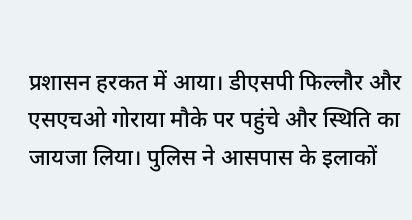प्रशासन हरकत में आया। डीएसपी फिल्लौर और एसएचओ गोराया मौके पर पहुंचे और स्थिति का जायजा लिया। पुलिस ने आसपास के इलाकों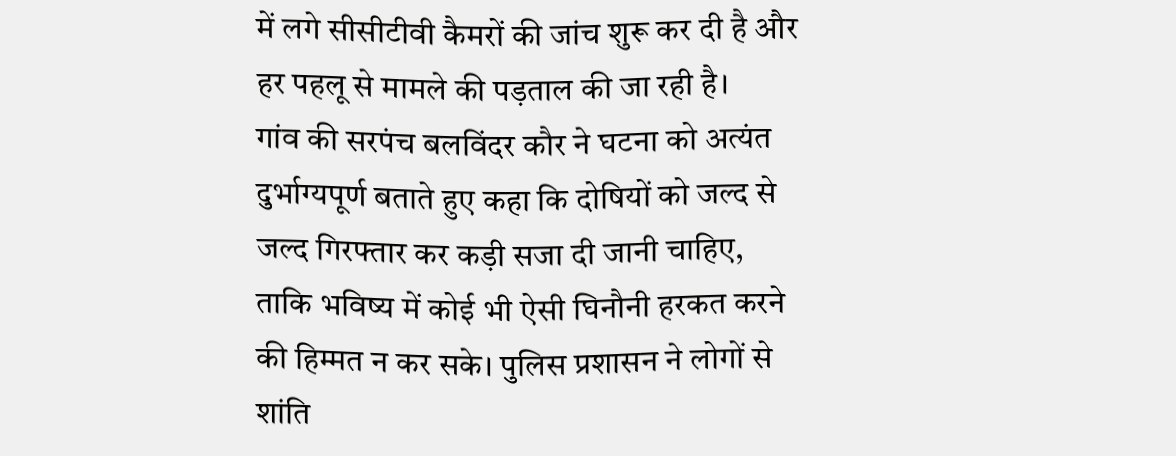में लगे सीसीटीवी कैमरों की जांच शुरू कर दी है और हर पहलू से मामले की पड़ताल की जा रही है।
गांव की सरपंच बलविंदर कौर ने घटना को अत्यंत दुर्भाग्यपूर्ण बताते हुए कहा कि दोषियों को जल्द से जल्द गिरफ्तार कर कड़ी सजा दी जानी चाहिए, ताकि भविष्य में कोई भी ऐसी घिनौनी हरकत करने की हिम्मत न कर सके। पुलिस प्रशासन ने लोगों से शांति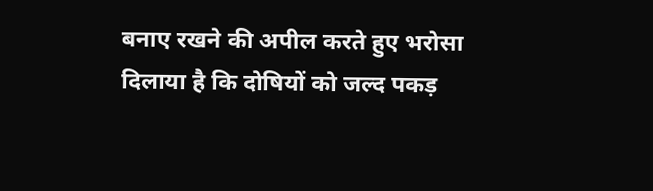बनाए रखने की अपील करते हुए भरोसा दिलाया है कि दोषियों को जल्द पकड़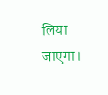लिया जाएगा।